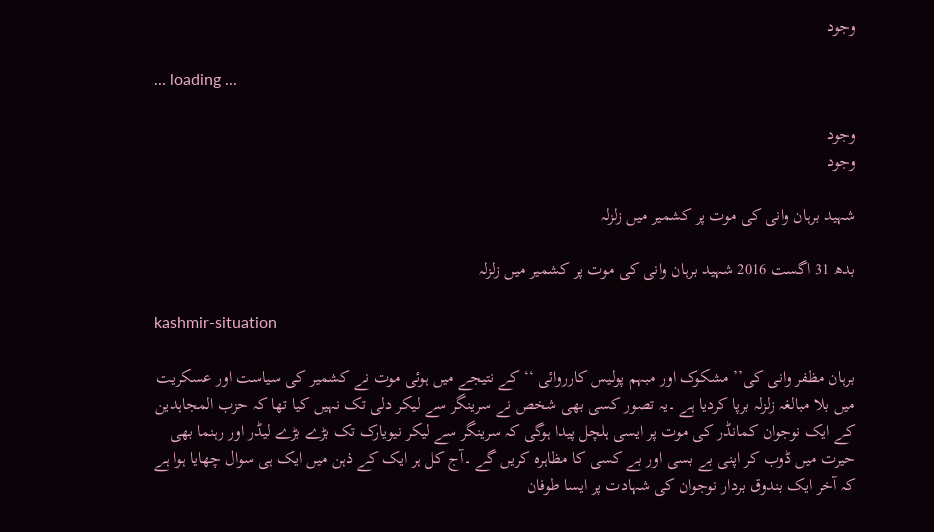وجود

... loading ...

وجود
وجود

شہید برہان وانی کی موت پر کشمیر میں زلزلہ

بدھ 31 اگست 2016 شہید برہان وانی کی موت پر کشمیر میں زلزلہ

kashmir-situation

برہان مظفر وانی کی’’ مشکوک اور مبہم پولیس کارروائی ‘‘کے نتیجے میں ہوئی موت نے کشمیر کی سیاست اور عسکریت میں بلا مبالغہ زلزلہ برپا کردیا ہے ۔یہ تصور کسی بھی شخص نے سرینگر سے لیکر دلی تک نہیں کیا تھا کہ حزب المجاہدین کے ایک نوجوان کمانڈر کی موت پر ایسی ہلچل پیدا ہوگی کہ سرینگر سے لیکر نیویارک تک بڑے بڑے لیڈر اور رہنما بھی حیرت میں ڈوب کر اپنی بے بسی اور بے کسی کا مظاہرہ کریں گے ۔آج کل ہر ایک کے ذہن میں ایک ہی سوال چھایا ہوا ہے کہ آخر ایک بندوق بردار نوجوان کی شہادت پر ایسا طوفان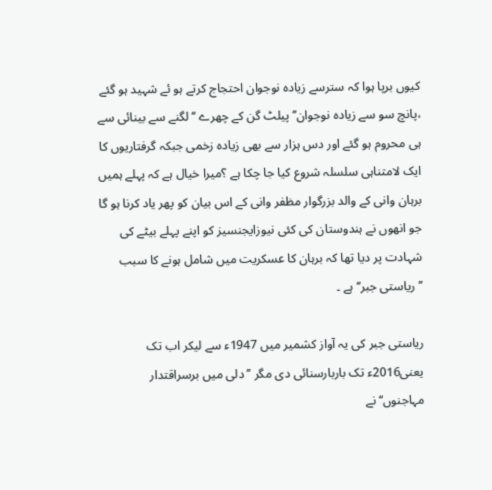کیوں برپا ہوا کہ سترسے زیادہ نوجوان احتجاج کرتے ہو ئے شہید ہو گئے ،پانچ سو سے زیادہ نوجوان’’ پیلٹ گن کے چھرے ‘‘لگنے سے بینائی سے ہی محروم ہو گئے اور دس ہزار سے بھی زیادہ زخمی جبکہ گرفتاریوں کا ایک لامتناہی سلسلہ شروع کیا جا چکا ہے ؟میرا خیال ہے کہ پہلے ہمیں برہان وانی کے والد بزرگوار مظفر وانی کے اس بیان کو پھر یاد کرنا ہو گا جو انھوں نے ہندوستان کی کئی نیوزایجنسیز کو اپنے پہلے بیٹے کی شہادت پر دیا تھا کہ برہان کا عسکریت میں شامل ہونے کا سبب ’’ریاستی جبر‘‘ہے ۔

ریاستی جبر کی یہ آواز کشمیر میں 1947ء سے لیکر اب تک یعنی2016ء تک باربارسنائی دی مگر ’’دلی میں برسراقتدار مہاجنوں‘‘نے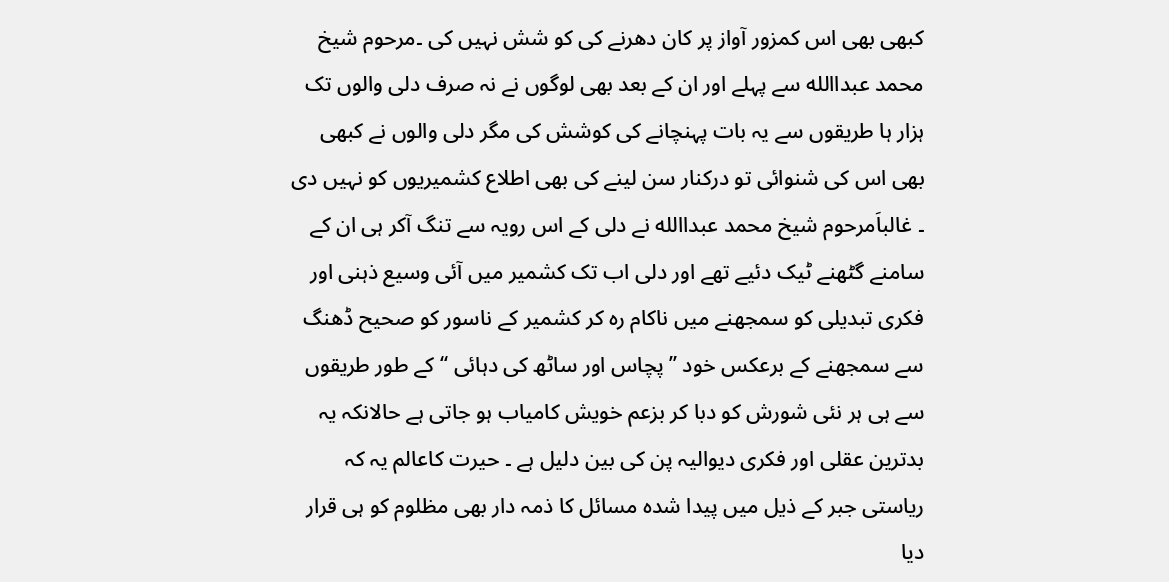کبھی بھی اس کمزور آواز پر کان دھرنے کی کو شش نہیں کی ۔مرحوم شیخ محمد عبداالله سے پہلے اور ان کے بعد بھی لوگوں نے نہ صرف دلی والوں تک ہزار ہا طریقوں سے یہ بات پہنچانے کی کوشش کی مگر دلی والوں نے کبھی بھی اس کی شنوائی تو درکنار سن لینے کی بھی اطلاع کشمیریوں کو نہیں دی ۔ غالباَمرحوم شیخ محمد عبداالله نے دلی کے اس رویہ سے تنگ آکر ہی ان کے سامنے گٹھنے ٹیک دئیے تھے اور دلی اب تک کشمیر میں آئی وسیع ذہنی اور فکری تبدیلی کو سمجھنے میں ناکام رہ کر کشمیر کے ناسور کو صحیح ڈھنگ سے سمجھنے کے برعکس خود ’’پچاس اور ساٹھ کی دہائی ‘‘کے طور طریقوں سے ہی ہر نئی شورش کو دبا کر بزعم خویش کامیاب ہو جاتی ہے حالانکہ یہ بدترین عقلی اور فکری دیوالیہ پن کی بین دلیل ہے ۔ حیرت کاعالم یہ کہ ریاستی جبر کے ذیل میں پیدا شدہ مسائل کا ذمہ دار بھی مظلوم کو ہی قرار دیا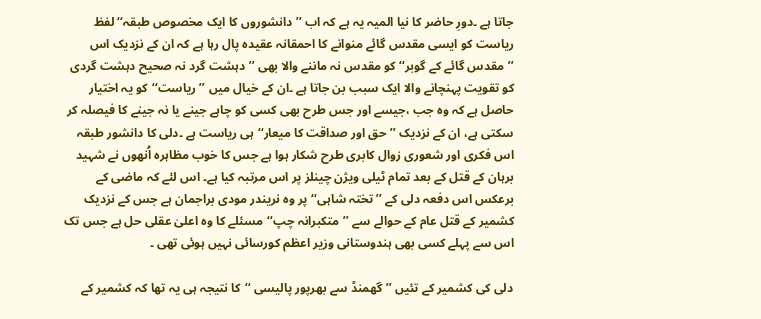جاتا ہے ۔دورِ حاضر کا نیا المیہ یہ ہے کہ اب ’’دانشوروں کا ایک مخصوص طبقہ‘‘لفظ ریاست کو ایسی مقدس گائے منوانے کا احمقانہ عقیدہ پال رہا ہے کہ ان کے نزدیک اس ’’مقدس گائے کے گوبر‘‘ کو مقدس نہ ماننے والا بھی ’’دہشت گرد نہ صحیح دہشت گردی کو تقویت پہنچانے والا ایک سبب بن جاتا ہے ۔ان کے خیال میں ’’ریاست‘‘کو یہ اختیار حاصل ہے کہ وہ جب ،جیسے اور جس طرح بھی کسی کو چاہے جینے یا نہ جینے کا فیصلہ کر سکتی ہے، ان کے نزدیک ’’حق اور صداقت کا میعار‘‘ہی ریاست ہے ۔دلی کا دانشور طبقہ اس فکری اور شعوری زوال کابری طرح شکار ہوا ہے جس کا خوب مظاہرہ اُنھوں نے شہید برہان کے قتل کے بعد تمام ٹیلی ویژن چینلز پر اس مرتبہ کیا ہے۔ اس لئے کہ ماضی کے برعکس اس دفعہ دلی کے ’’تختہ شاہی‘‘پر وہ نریندر مودی براجمان ہے جس کے نزدیک کشمیر کے قتل عام کے حوالے سے ’’متکبرانہ چپ‘‘مسئلے کا وہ اعلیٰ عقلی حل ہے جس تک اس سے پہلے کسی بھی ہندوستانی وزیر اعظم کورسائی نہیں ہوئی تھی ۔

دلی کی کشمیر کے تئیں ’’گھمنڈ سے بھرپور پالیسی ‘‘کا نتیجہ ہی یہ تھا کہ کشمیر کے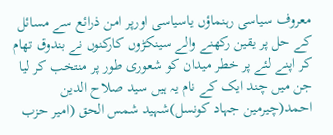معروف سیاسی رہنماؤں یاسیاسی اورپر امن ذرائع سے مسائل کے حل پر یقین رکھنے والے سینکڑوں کارکنوں نے بندوق تھام کر اپنے لئے پر خطر میدان کو شعوری طور پر منتخب کر لیا جن میں چند ایک کے نام یہ ہیں سید صلاح الدین احمد(چیرمین جہاد کونسل)شہید شمس الحق (امیر حزب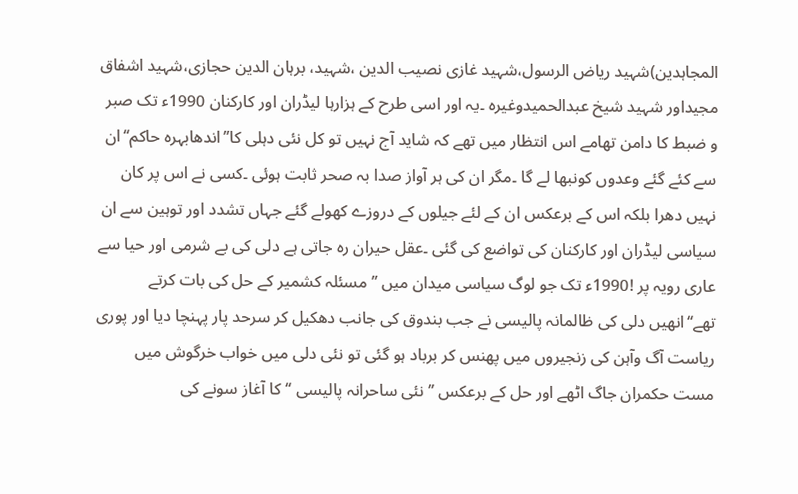المجاہدین)شہید ریاض الرسول،شہید غازی نصیب الدین ،شہید، برہان الدین حجازی،شہید اشفاق مجیداور شہید شیخ عبدالحمیدوغیرہ ۔یہ اور اسی طرح کے ہزارہا لیڈران اور کارکنان 1990ء تک صبر و ضبط کا دامن تھامے اس انتظار میں تھے کہ شاید آج نہیں تو کل نئی دہلی کا’’اندھابہرہ حاکم‘‘ان سے کئے گئے وعدوں کونبھا لے گا ۔مگر ان کی ہر آواز صدا بہ صحر ثابت ہوئی ۔کسی نے اس پر کان نہیں دھرا بلکہ اس کے برعکس ان کے لئے جیلوں کے دروزے کھولے گئے جہاں تشدد اور توہین سے ان سیاسی لیڈران اور کارکنان کی تواضع کی گئی ۔عقل حیران رہ جاتی ہے دلی کی بے شرمی اور حیا سے عاری رویہ پر !1990ء تک جو لوگ سیاسی میدان میں ’’مسئلہ کشمیر کے حل کی بات کرتے تھے‘‘انھیں دلی کی ظالمانہ پالیسی نے جب بندوق کی جانب دھکیل کر سرحد پار پہنچا دیا اور پوری ریاست آگ وآہن کی زنجیروں میں پھنس کر برباد ہو گئی تو نئی دلی میں خواب خرگوش میں مست حکمران جاگ اٹھے اور حل کے برعکس ’’نئی ساحرانہ پالیسی ‘‘کا آغاز سونے کی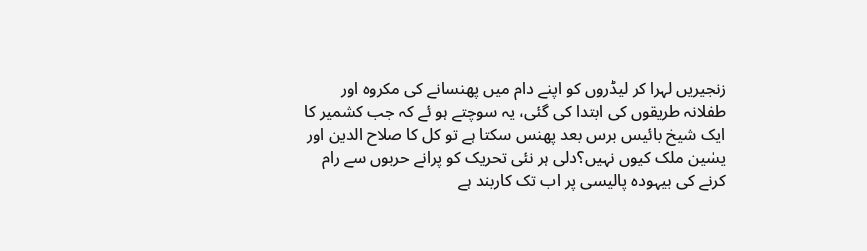زنجیریں لہرا کر لیڈروں کو اپنے دام میں پھنسانے کی مکروہ اور طفلانہ طریقوں کی ابتدا کی گئی، یہ سوچتے ہو ئے کہ جب کشمیر کا ایک شیخ بائیس برس بعد پھنس سکتا ہے تو کل کا صلاح الدین اور یسٰین ملک کیوں نہیں؟دلی ہر نئی تحریک کو پرانے حربوں سے رام کرنے کی بیہودہ پالیسی پر اب تک کاربند ہے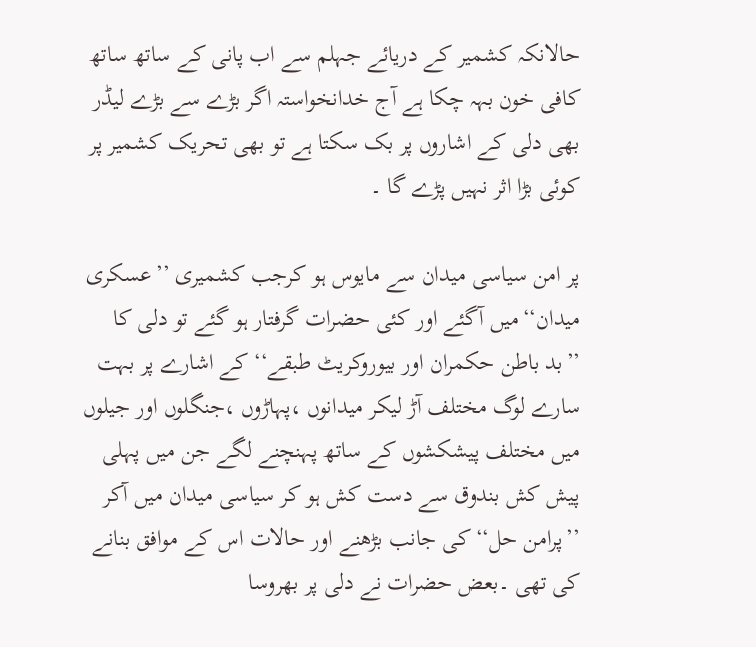حالانکہ کشمیر کے دریائے جہلم سے اب پانی کے ساتھ ساتھ کافی خون بہہ چکا ہے آج خدانخواستہ اگر بڑے سے بڑے لیڈر بھی دلی کے اشاروں پر بک سکتا ہے تو بھی تحریک کشمیر پر کوئی بڑا اثر نہیں پڑے گا ۔

پر امن سیاسی میدان سے مایوس ہو کرجب کشمیری ’’عسکری میدان‘‘میں آگئے اور کئی حضرات گرفتار ہو گئے تو دلی کا ’’بد باطن حکمران اور بیوروکریٹ طبقے‘‘ کے اشارے پر بہت سارے لوگ مختلف آڑ لیکر میدانوں ،پہاڑوں ،جنگلوں اور جیلوں میں مختلف پیشکشوں کے ساتھ پہنچنے لگے جن میں پہلی پیش کش بندوق سے دست کش ہو کر سیاسی میدان میں آکر ’’پرامن حل‘‘کی جانب بڑھنے اور حالات اس کے موافق بنانے کی تھی ۔بعض حضرات نے دلی پر بھروسا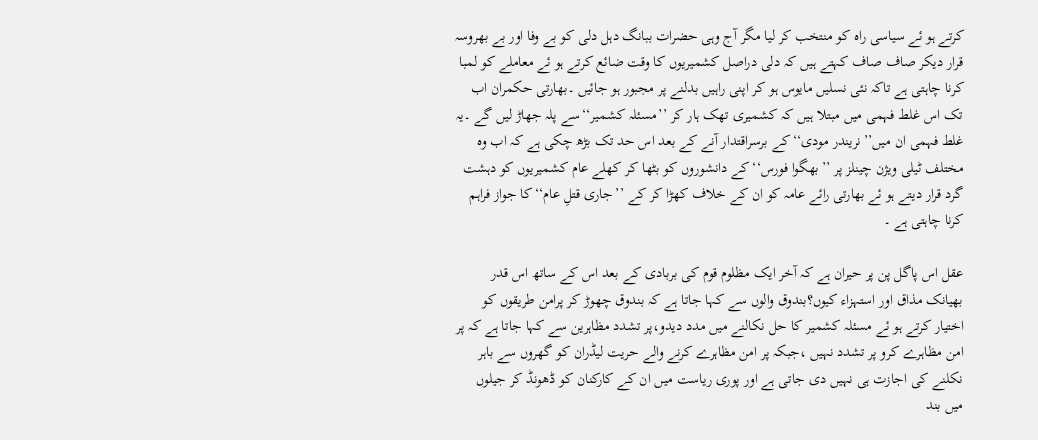کرتے ہو ئے سیاسی راہ کو منتخب کر لیا مگر آج وہی حضرات ببانگ دہل دلی کو بے وفا اور بے بھروسہ قرار دیکر صاف صاف کہتے ہیں کہ دلی دراصل کشمیریوں کا وقت ضائع کرتے ہو ئے معاملے کو لمبا کرنا چاہتی ہے تاکہ نئی نسلیں مایوس ہو کر اپنی راہیں بدلنے پر مجبور ہو جائیں ۔بھارتی حکمران اب تک اس غلط فہمی میں مبتلا ہیں کہ کشمیری تھک ہار کر ’’مسئلہ کشمیر‘‘سے پلہ جھاڑ لیں گے ۔یہ غلط فہمی ان میں’’نریندر مودی‘‘کے برسراقتدار آنے کے بعد اس حد تک بڑھ چکی ہے کہ اب وہ مختلف ٹیلی ویژن چینلز پر ’’بھگوا فورس‘‘کے دانشوروں کو بٹھا کر کھلے عام کشمیریوں کو دہشت گرد قرار دیتے ہو ئے بھارتی رائے عامہ کو ان کے خلاف کھڑا کر کے ’’جاری قتلِ عام‘‘کا جواز فراہم کرنا چاہتی ہے ۔

عقل اس پاگل پن پر حیران ہے کہ آخر ایک مظلوم قوم کی بربادی کے بعد اس کے ساتھ اس قدر بھیانک مذاق اور استہزاء کیوں؟بندوق والوں سے کہا جاتا ہے کہ بندوق چھوڑ کر پرامن طریقوں کو اختیار کرتے ہو ئے مسئلہ کشمیر کا حل نکالنے میں مدد دیدو،پر تشدد مظاہرین سے کہا جاتا ہے کہ پر امن مظاہرے کرو پر تشدد نہیں ،جبکہ پر امن مظاہرے کرنے والے حریت لیڈران کو گھروں سے باہر نکلنے کی اجازت ہی نہیں دی جاتی ہے اور پوری ریاست میں ان کے کارکنان کو ڈھونڈ کر جیلوں میں بند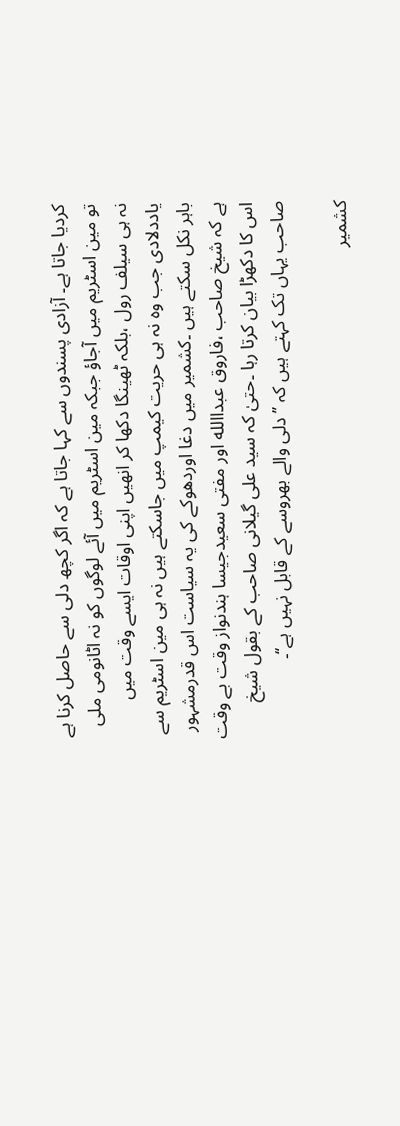کردیا جاتا ہے۔ آزادی پسندوں سے کہا جاتا ہے کہ اگر کچھ دلی سے حاصل کرنا ہے تو مین اسٹریم میں آجاؤ جبکہ مین اسٹریم میں آئے لوگوں کو نہ اٹانومی ملی نہ ہی سیلف رول ،بلکہ ٹھینگا دکھا کر انھیں اپنی اوقات ایسے وقت میں یاددلادی جب وہ نہ ہی حریت کیمپ میں جاسکتے ہیں نہ ہی مین اسٹریم سے باہر نکل سکتے ہیں ۔کشمیر میں دغا اوردھوکے کی یہ سیاست اس قدرمشہور ہے کہ شیخ صاحب ،فاروق عبداالله اور مفتی سعیدجیسا ہندنواز وقت بے وقت اس کا دکھڑا بیان کرتا رہا ۔حتیٰ کہ سید علی گیلانی صاحب کے بقول شیخ صاحب یہاں تک کہتے ہیں کہ ’’دلی والے بھروسے کے قابل نہیں ہے‘‘۔

کشمیر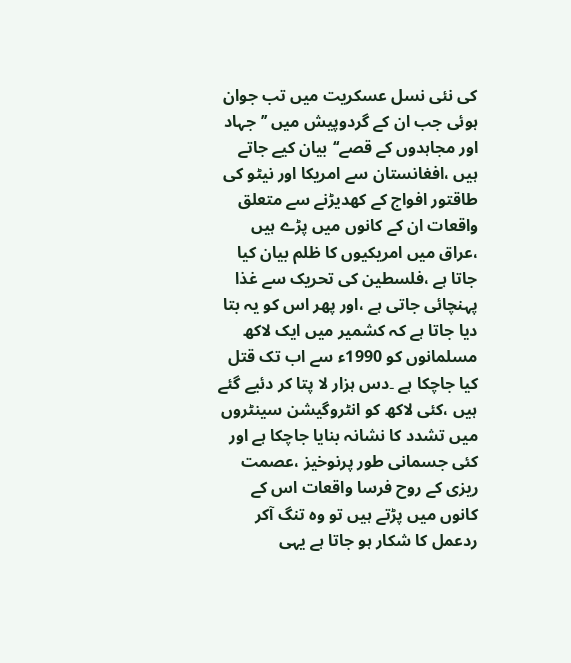کی نئی نسل عسکریت میں تب جوان ہوئی جب ان کے گردوپیش میں ’’جہاد اور مجاہدوں کے قصے‘‘بیان کیے جاتے ہیں ،افغانستان سے امریکا اور نیٹو کی طاقتور افواج کے کھدیڑنے سے متعلق واقعات ان کے کانوں میں پڑے ہیں ،عراق میں امریکیوں کا ظلم بیان کیا جاتا ہے ،فلسطین کی تحریک سے غذا پہنچائی جاتی ہے ،اور پھر اس کو یہ بتا دیا جاتا ہے کہ کشمیر میں ایک لاکھ مسلمانوں کو 1990ء سے اب تک قتل کیا جاچکا ہے ۔دس ہزار لا پتا کر دئیے گئے ہیں ،کئی لاکھ کو انٹروگیشن سینٹروں میں تشدد کا نشانہ بنایا جاچکا ہے اور کئی جسمانی طور پرنوخیز ،عصمت ریزی کے روح فرسا واقعات اس کے کانوں میں پڑتے ہیں تو وہ تنگ آکر ردعمل کا شکار ہو جاتا ہے یہی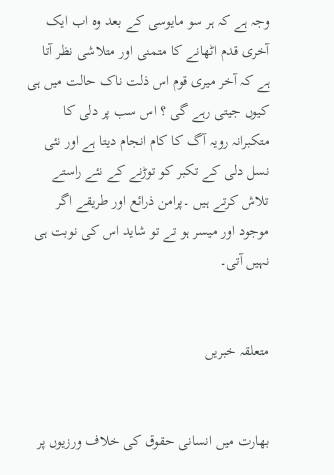وجہ ہے کہ ہر سو مایوسی کے بعد وہ اب ایک آخری قدم اٹھانے کا متمنی اور متلاشی نظر آتا ہے کہ آخر میری قوم اس ذلت ناک حالت میں ہی کیوں جیتی رہے گی ؟ اس سب پر دلی کا متکبرانہ رویہ آگ کا کام انجام دیتا ہے اور نئی نسل دلی کے تکبر کو توڑنے کے نئے راستے تلاش کرتے ہیں ۔پرامن ذرائع اور طریقے اگر موجود اور میسر ہو تے تو شاید اس کی نوبت ہی نہیں آتی۔


متعلقہ خبریں


بھارت میں انسانی حقوق کی خلاف ورزیوں پر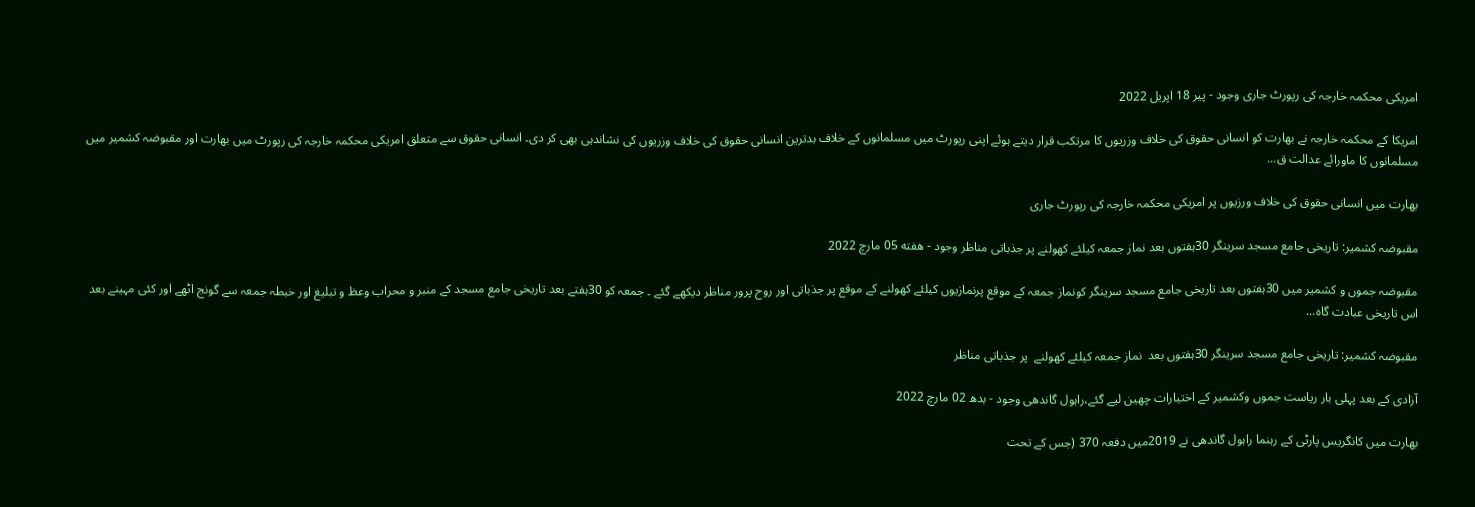امریکی محکمہ خارجہ کی رپورٹ جاری وجود - پیر 18 اپریل 2022

امریکا کے محکمہ خارجہ نے بھارت کو انسانی حقوق کی خلاف وزریوں کا مرتکب قرار دیتے ہوئے اپنی رپورٹ میں مسلمانوں کے خلاف بدترین انسانی حقوق کی خلاف وزریوں کی نشاندہی بھی کر دی۔ انسانی حقوق سے متعلق امریکی محکمہ خارجہ کی رپورٹ میں بھارت اور مقبوضہ کشمیر میں مسلمانوں کا ماورائے عدالت ق...

بھارت میں انسانی حقوق کی خلاف ورزیوں پر امریکی محکمہ خارجہ کی رپورٹ جاری

مقبوضہ کشمیر: تاریخی جامع مسجد سرینگر 30ہفتوں بعد نماز جمعہ کیلئے کھولنے پر جذباتی مناظر وجود - هفته 05 مارچ 2022

مقبوضہ جموں و کشمیر میں 30ہفتوں بعد تاریخی جامع مسجد سرینگر کونماز جمعہ کے موقع پرنمازیوں کیلئے کھولنے کے موقع پر جذباتی اور روح پرور مناظر دیکھے گئے ۔ جمعہ کو 30ہفتے بعد تاریخی جامع مسجد کے منبر و محراب وعظ و تبلیغ اور خبطہ جمعہ سے گونج اٹھے اور کئی مہینے بعد اس تاریخی عبادت گاہ...

مقبوضہ کشمیر: تاریخی جامع مسجد سرینگر 30ہفتوں بعد  نماز جمعہ کیلئے کھولنے  پر جذباتی مناظر

آزادی کے بعد پہلی بار ریاست جموں وکشمیر کے اختیارات چھین لیے گئے،راہول گاندھی وجود - بدھ 02 مارچ 2022

بھارت میں کانگریس پارٹی کے رہنما راہول گاندھی نے 2019میں دفعہ 370 (جس کے تحت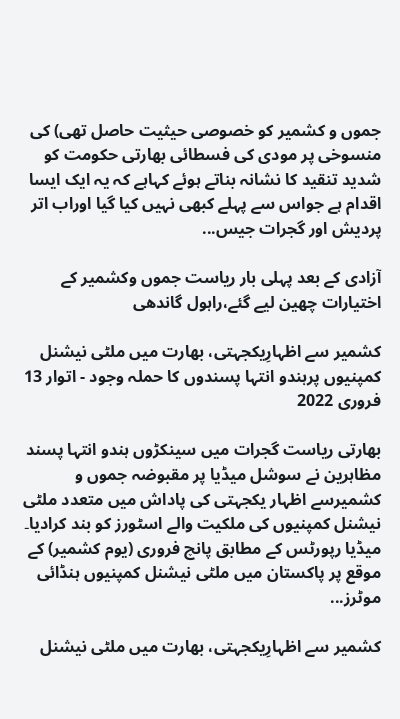جموں و کشمیر کو خصوصی حیثیت حاصل تھی) کی منسوخی پر مودی کی فسطائی بھارتی حکومت کو شدید تنقید کا نشانہ بناتے ہوئے کہاہے کہ یہ ایک ایسا اقدام ہے جواس سے پہلے کبھی نہیں کیا گیا اوراب اتر پردیش اور گجرات جیس...

آزادی کے بعد پہلی بار ریاست جموں وکشمیر کے اختیارات چھین لیے گئے،راہول گاندھی

کشمیر سے اظہارِیکجہتی، بھارت میں ملٹی نیشنل کمپنیوں پرہندو انتہا پسندوں کا حملہ وجود - اتوار 13 فروری 2022

بھارتی ریاست گجرات میں سینکڑوں ہندو انتہا پسند مظاہرین نے سوشل میڈیا پر مقبوضہ جموں و کشمیرسے اظہار یکجہتی کی پاداش میں متعدد ملٹی نیشنل کمپنیوں کی ملکیت والے اسٹورز کو بند کرادیا۔ میڈیا رپورٹس کے مطابق پانچ فروری (یوم کشمیر) کے موقع پر پاکستان میں ملٹی نیشنل کمپنیوں ہنڈائی موٹرز...

کشمیر سے اظہارِیکجہتی، بھارت میں ملٹی نیشنل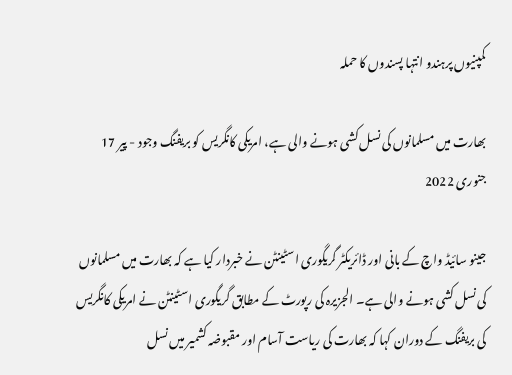کمپنیوں پرہندو انتہا پسندوں کا حملہ

بھارت میں مسلمانوں کی نسل کشی ہونے والی ہے، امریکی کانگریس کو بریفنگ وجود - پیر 17 جنوری 2022

جینو سائیڈ واچ کے بانی اور ڈائریکٹر گریگوری اسٹینٹن نے خبردار کیا ہے کہ بھارت میں مسلمانوں کی نسل کشی ہونے والی ہے۔ الجزیرہ کی رپورٹ کے مطابق گریگوری اسٹینٹن نے امریکی کانگریس کی بریفنگ کے دوران کہا کہ بھارت کی ریاست آسام اور مقبوضہ کشمیر میں نسل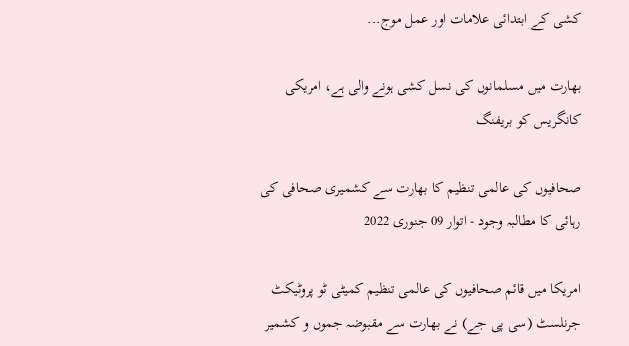کشی کے ابتدائی علامات اور عمل موج...

بھارت میں مسلمانوں کی نسل کشی ہونے والی ہے، امریکی کانگریس کو بریفنگ

صحافیوں کی عالمی تنظیم کا بھارت سے کشمیری صحافی کی رہائی کا مطالبہ وجود - اتوار 09 جنوری 2022

امریکا میں قائم صحافیوں کی عالمی تنظیم کمیٹی ٹو پروٹیکٹ جرنلسٹ (سی پی جے) نے بھارت سے مقبوضہ جموں و کشمیر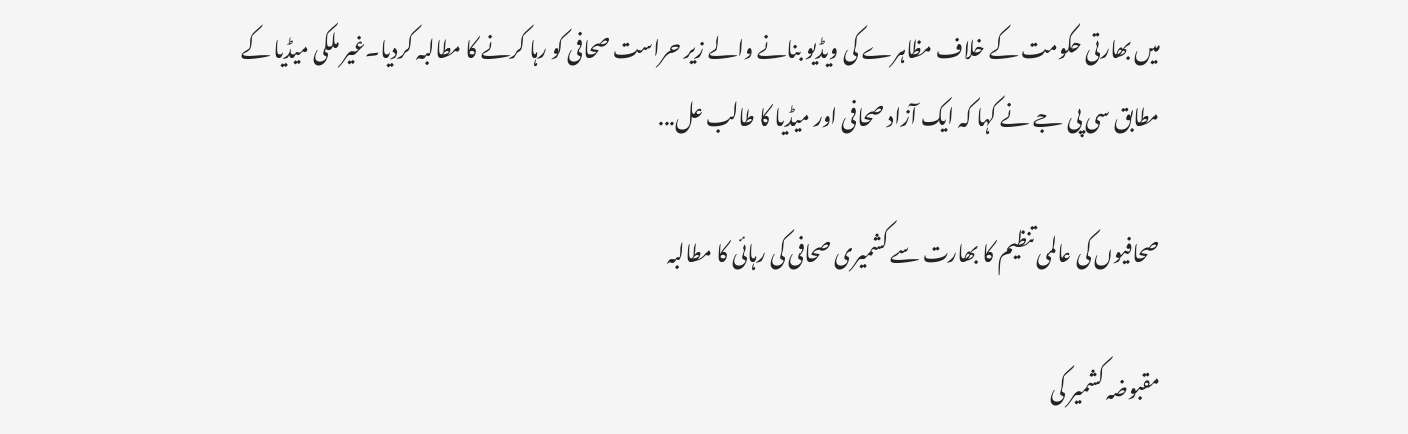میں بھارتی حکومت کے خلاف مظاہرے کی ویڈیو بنانے والے زیر حراست صحافی کو رہا کرنے کا مطالبہ کردیا۔غیر ملکی میڈیا کے مطابق سی پی جے نے کہا کہ ایک آزاد صحافی اور میڈیا کا طالب عل...

صحافیوں کی عالمی تنظیم کا بھارت سے کشمیری صحافی کی رہائی کا مطالبہ

مقبوضہ کشمیر کی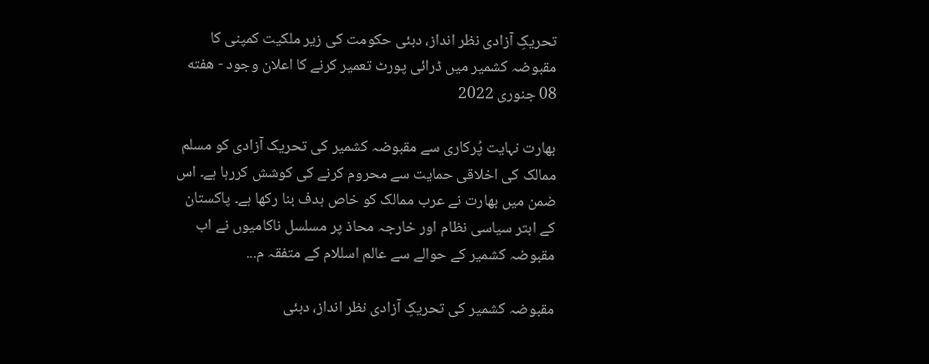تحریکِ آزادی نظر انداز، دبئی حکومت کی زیر ملکیت کمپنی کا مقبوضہ کشمیر میں ڈرائی پورٹ تعمیر کرنے کا اعلان وجود - هفته 08 جنوری 2022

بھارت نہایت پُرکاری سے مقبوضہ کشمیر کی تحریک آزادی کو مسلم ممالک کی اخلاقی حمایت سے محروم کرنے کی کوشش کررہا ہے۔ اس ضمن میں بھارت نے عرب ممالک کو خاص ہدف بنا رکھا ہے۔ پاکستان کے ابتر سیاسی نظام اور خارجہ محاذ پر مسلسل ناکامیوں نے اب مقبوضہ کشمیر کے حوالے سے عالم اسللام کے متفقہ م...

مقبوضہ کشمیر کی تحریکِ آزادی نظر انداز، دبئی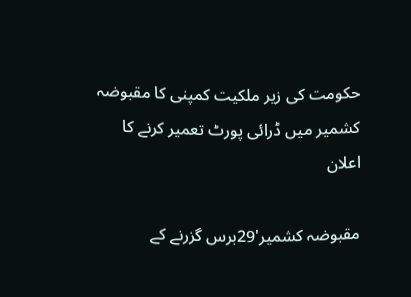حکومت کی زیر ملکیت کمپنی کا مقبوضہ کشمیر میں ڈرائی پورٹ تعمیر کرنے کا اعلان

مقبوضہ کشمیر'29برس گزرنے کے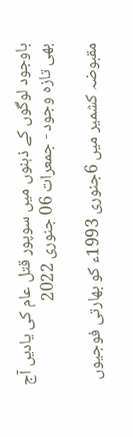باوجود لوگوں کے ذہنوں میں سوپور قتل عام کی یادیں آج بھی تازہ وجود - جمعرات 06 جنوری 2022

مقبوضہ کشمیر میں 6جنوری 1993ء کو بھارتی فوجیوں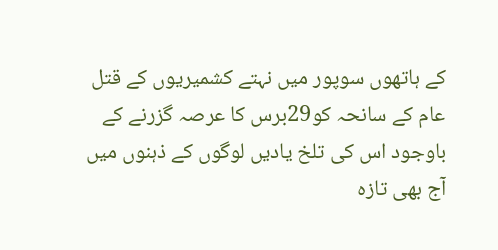کے ہاتھوں سوپور میں نہتے کشمیریوں کے قتل عام کے سانحہ کو29برس کا عرصہ گزرنے کے باوجود اس کی تلخ یادیں لوگوں کے ذہنوں میں آج بھی تازہ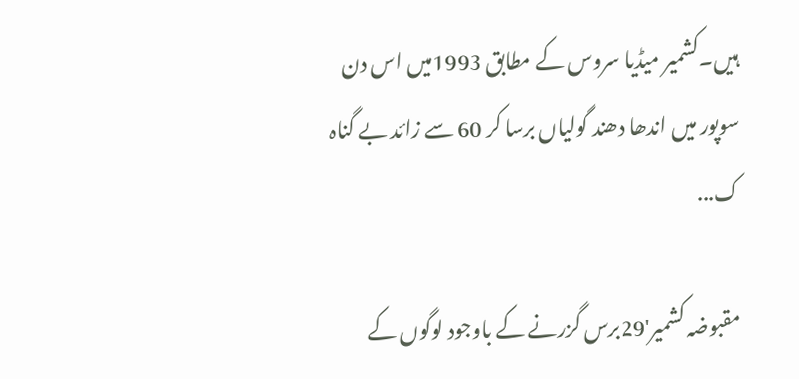ہیں۔کشمیر میڈیا سروس کے مطابق 1993میں اس دن سوپور میں اندھا دھند گولیاں برسا کر 60 سے زائد بے گناہ ک...

مقبوضہ کشمیر'29برس گزرنے کے باوجود لوگوں کے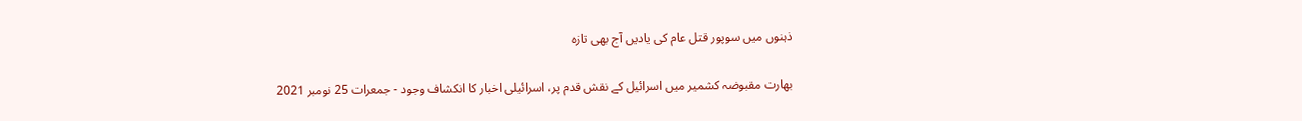ذہنوں میں سوپور قتل عام کی یادیں آج بھی تازہ

بھارت مقبوضہ کشمیر میں اسرائیل کے نقش قدم پر، اسرائیلی اخبار کا انکشاف وجود - جمعرات 25 نومبر 2021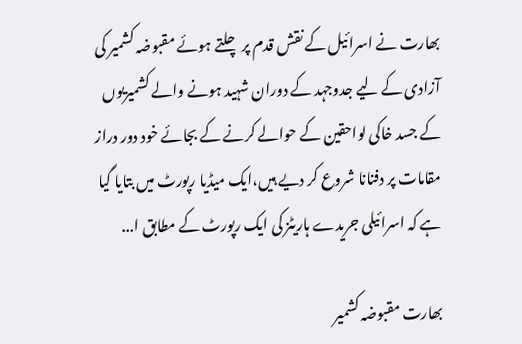بھارت نے اسرائیل کے نقش قدم پر چلتے ہوئے مقبوضہ کشمیر کی آزادی کے لیے جدوجہد کے دوران شہید ہونے والے کشمیریوں کے جسد خاکی لواحقین کے حوالے کرنے کے بجائے خود دور دراز مقامات پر دفنانا شروع کر دیے ہیں،ایک میڈیا رپورٹ میں بتایا گیا ہے کہ اسرائیلی جریدے ہاریٹز کی ایک رپورٹ کے مطابق ا...

بھارت مقبوضہ کشمیر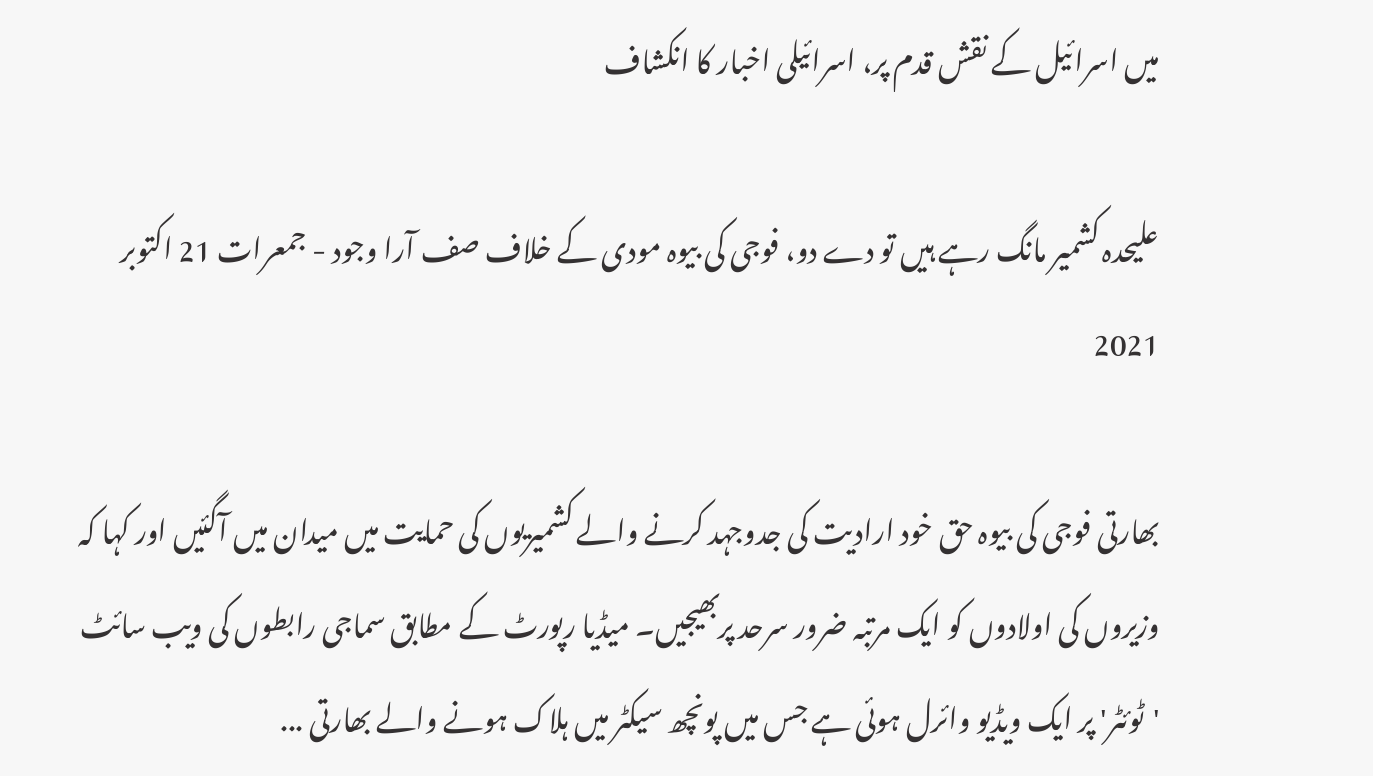میں اسرائیل کے نقش قدم پر، اسرائیلی اخبار کا انکشاف

علیحدہ کشمیر مانگ رہے ہیں تو دے دو، فوجی کی بیوہ مودی کے خلاف صف آرا وجود - جمعرات 21 اکتوبر 2021

بھارتی فوجی کی بیوہ حق خود ارادیت کی جدوجہد کرنے والے کشمیریوں کی حمایت میں میدان میں آگئیں اور کہا کہ وزیروں کی اولادوں کو ایک مرتبہ ضرور سرحد پربھیجیں۔ میڈیا رپورٹ کے مطابق سماجی رابطوں کی ویب سائٹ 'ٹوئٹر' پر ایک ویڈیو وائرل ہوئی ہے جس میں پونچھ سیکٹر میں ہلاک ہونے والے بھارتی ...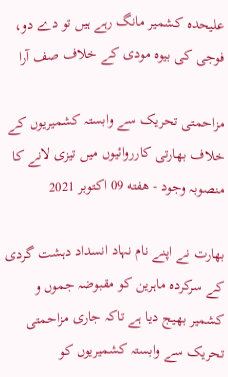علیحدہ کشمیر مانگ رہے ہیں تو دے دو، فوجی کی بیوہ مودی کے خلاف صف آرا

مزاحمتی تحریک سے وابستہ کشمیریوں کے خلاف بھارتی کارروائیوں میں تیزی لانے کا منصوبہ وجود - هفته 09 اکتوبر 2021

بھارت نے اپنے نام نہاد انسداد دہشت گردی کے سرکردہ ماہرین کو مقبوضہ جموں و کشمیر بھیج دیا ہے تاکہ جاری مزاحمتی تحریک سے وابستہ کشمیریوں کو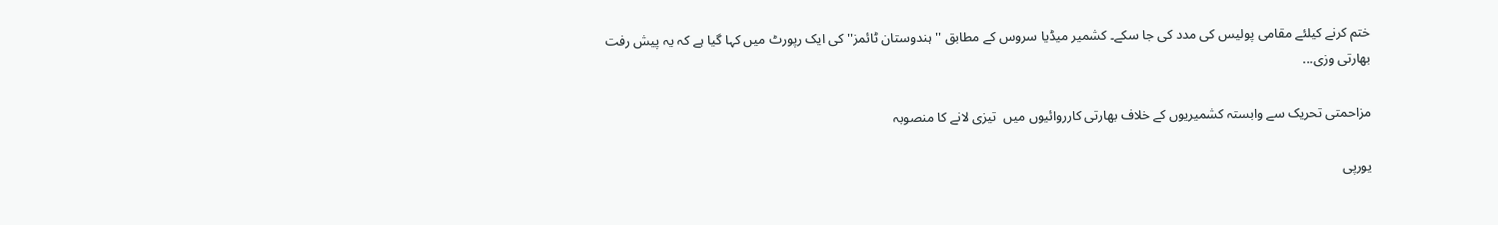ختم کرنے کیلئے مقامی پولیس کی مدد کی جا سکے۔ کشمیر میڈیا سروس کے مطابق ''ہندوستان ٹائمز'' کی ایک رپورٹ میں کہا گیا ہے کہ یہ پیش رفت بھارتی وزی...

مزاحمتی تحریک سے وابستہ کشمیریوں کے خلاف بھارتی کارروائیوں میں  تیزی لانے کا منصوبہ

یورپی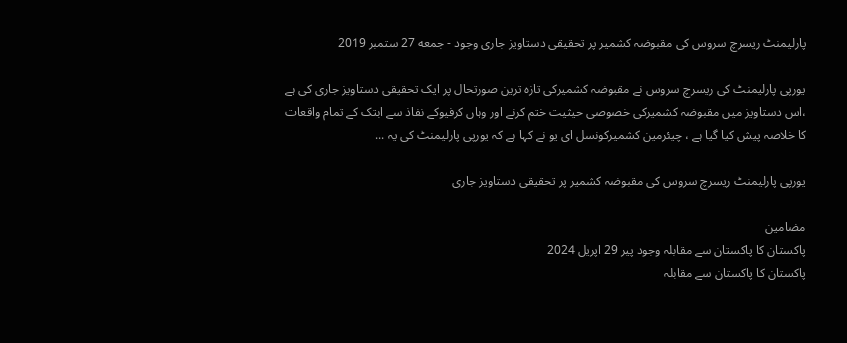پارلیمنٹ ریسرچ سروس کی مقبوضہ کشمیر پر تحقیقی دستاویز جاری وجود - جمعه 27 ستمبر 2019

یورپی پارلیمنٹ کی ریسرچ سروس نے مقبوضہ کشمیرکی تازہ ترین صورتحال پر ایک تحقیقی دستاویز جاری کی ہے ،اس دستاویز میں مقبوضہ کشمیرکی خصوصی حیثیت ختم کرنے اور وہاں کرفیوکے نفاذ سے ابتک کے تمام واقعات کا خلاصہ پیش کیا گیا ہے ، چیئرمین کشمیرکونسل ای یو نے کہا ہے کہ یورپی پارلیمنٹ کی یہ ...

یورپی پارلیمنٹ ریسرچ سروس کی مقبوضہ کشمیر پر تحقیقی دستاویز جاری

مضامین
پاکستان کا پاکستان سے مقابلہ وجود پیر 29 اپریل 2024
پاکستان کا پاکستان سے مقابلہ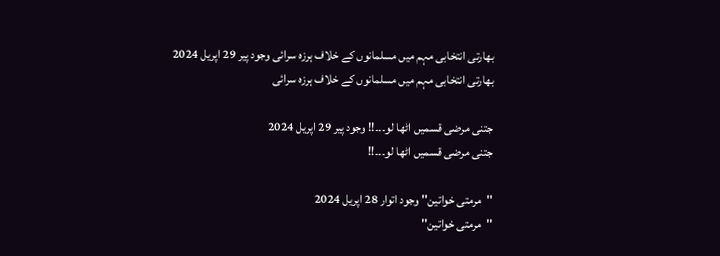بھارتی انتخابی مہم میں مسلمانوں کے خلاف ہرزہ سرائی وجود پیر 29 اپریل 2024
بھارتی انتخابی مہم میں مسلمانوں کے خلاف ہرزہ سرائی

جتنی مرضی قسمیں اٹھا لو۔۔۔!! وجود پیر 29 اپریل 2024
جتنی مرضی قسمیں اٹھا لو۔۔۔!!

''مرمتی خواتین'' وجود اتوار 28 اپریل 2024
''مرمتی خواتین''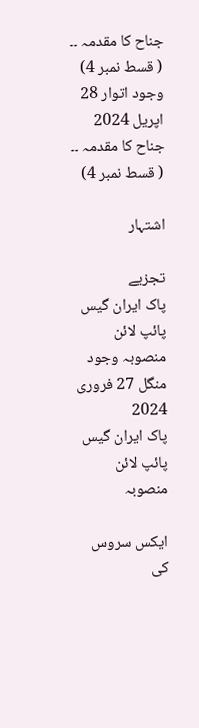جناح کا مقدمہ ۔۔ ( قسط نمبر 4) وجود اتوار 28 اپریل 2024
جناح کا مقدمہ ۔۔ ( قسط نمبر 4)

اشتہار

تجزیے
پاک ایران گیس پائپ لائن منصوبہ وجود منگل 27 فروری 2024
پاک ایران گیس پائپ لائن منصوبہ

ایکس سروس کی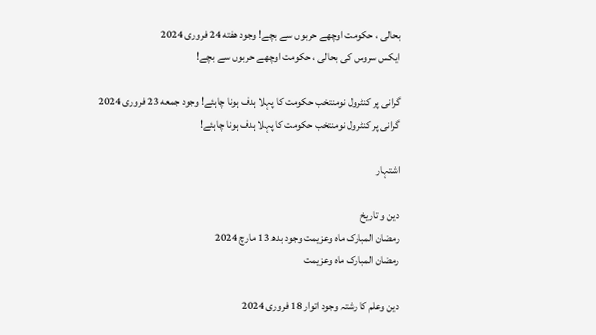بحالی ، حکومت اوچھے حربوں سے بچے! وجود هفته 24 فروری 2024
ایکس سروس کی بحالی ، حکومت اوچھے حربوں سے بچے!

گرانی پر کنٹرول نومنتخب حکومت کا پہلا ہدف ہونا چاہئے! وجود جمعه 23 فروری 2024
گرانی پر کنٹرول نومنتخب حکومت کا پہلا ہدف ہونا چاہئے!

اشتہار

دین و تاریخ
رمضان المبارک ماہ وعزیمت وجود بدھ 13 مارچ 2024
رمضان المبارک ماہ وعزیمت

دین وعلم کا رشتہ وجود اتوار 18 فروری 2024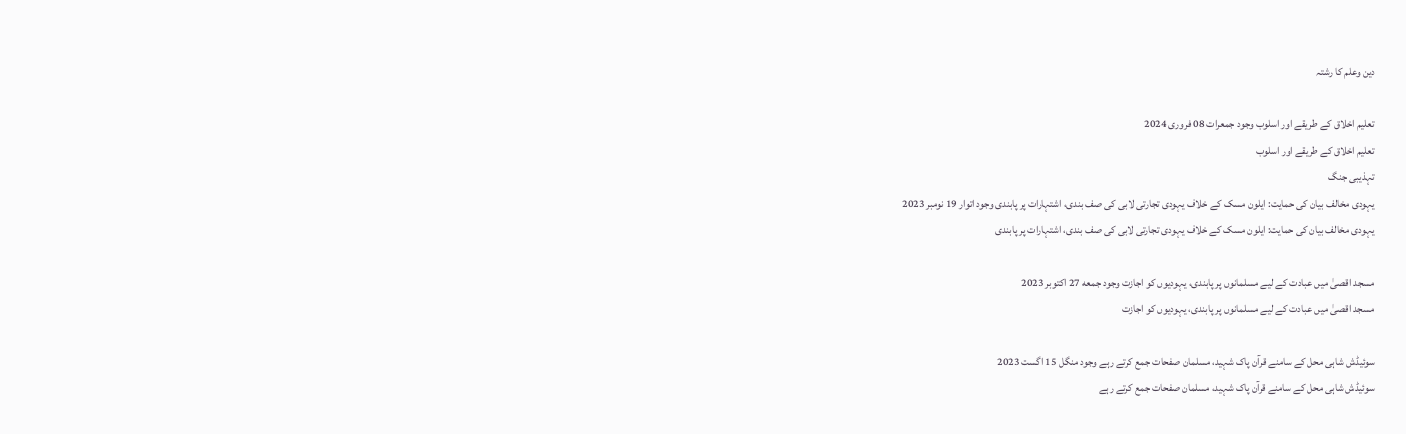دین وعلم کا رشتہ

تعلیم اخلاق کے طریقے اور اسلوب وجود جمعرات 08 فروری 2024
تعلیم اخلاق کے طریقے اور اسلوب
تہذیبی جنگ
یہودی مخالف بیان کی حمایت: ایلون مسک کے خلاف یہودی تجارتی لابی کی صف بندی، اشتہارات پر پابندی وجود اتوار 19 نومبر 2023
یہودی مخالف بیان کی حمایت: ایلون مسک کے خلاف یہودی تجارتی لابی کی صف بندی، اشتہارات پر پابندی

مسجد اقصیٰ میں عبادت کے لیے مسلمانوں پر پابندی، یہودیوں کو اجازت وجود جمعه 27 اکتوبر 2023
مسجد اقصیٰ میں عبادت کے لیے مسلمانوں پر پابندی، یہودیوں کو اجازت

سوئیڈش شاہی محل کے سامنے قرآن پاک شہید، مسلمان صفحات جمع کرتے رہے وجود منگل 15 اگست 2023
سوئیڈش شاہی محل کے سامنے قرآن پاک شہید، مسلمان صفحات جمع کرتے رہے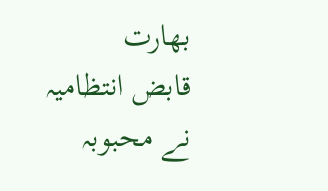بھارت
قابض انتظامیہ نے محبوبہ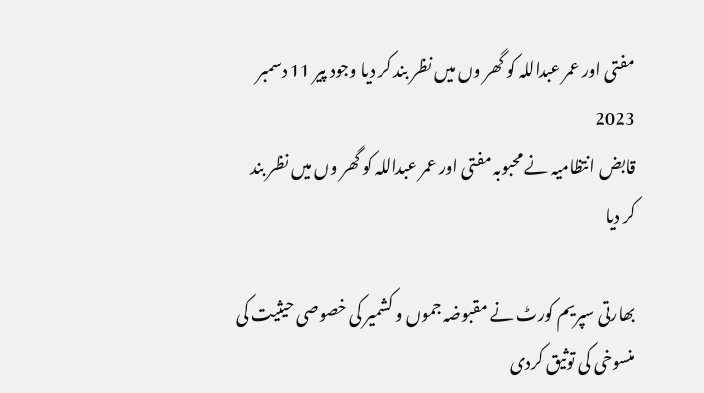مفتی اور عمر عبداللہ کو گھر وں میں نظر بند کر دیا وجود پیر 11 دسمبر 2023
قابض انتظامیہ نے محبوبہ مفتی اور عمر عبداللہ کو گھر وں میں نظر بند کر دیا

بھارتی سپریم کورٹ نے مقبوضہ جموں و کشمیر کی خصوصی حیثیت کی منسوخی کی توثیق کردی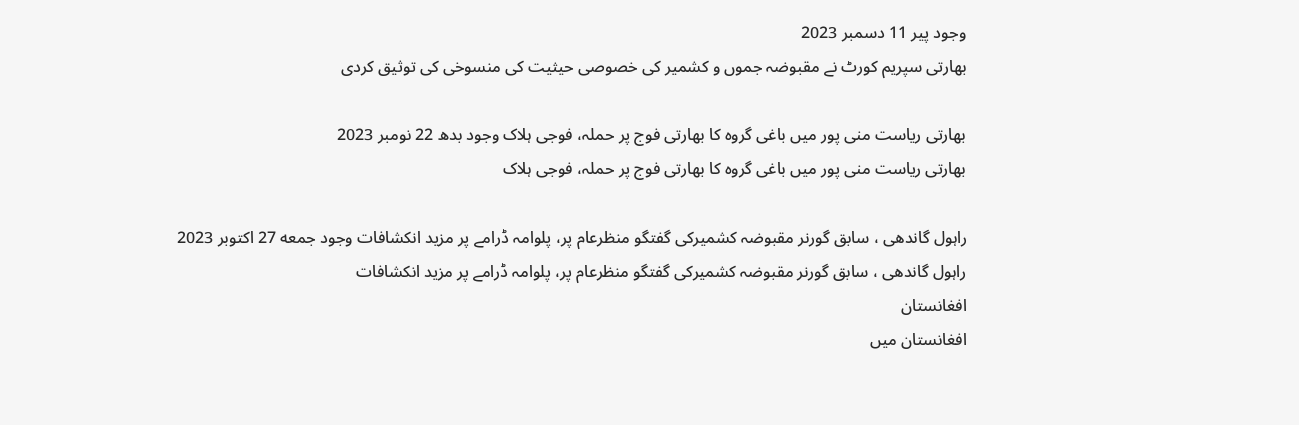وجود پیر 11 دسمبر 2023
بھارتی سپریم کورٹ نے مقبوضہ جموں و کشمیر کی خصوصی حیثیت کی منسوخی کی توثیق کردی

بھارتی ریاست منی پور میں باغی گروہ کا بھارتی فوج پر حملہ، فوجی ہلاک وجود بدھ 22 نومبر 2023
بھارتی ریاست منی پور میں باغی گروہ کا بھارتی فوج پر حملہ، فوجی ہلاک

راہول گاندھی ، سابق گورنر مقبوضہ کشمیرکی گفتگو منظرعام پر، پلوامہ ڈرامے پر مزید انکشافات وجود جمعه 27 اکتوبر 2023
راہول گاندھی ، سابق گورنر مقبوضہ کشمیرکی گفتگو منظرعام پر، پلوامہ ڈرامے پر مزید انکشافات
افغانستان
افغانستان میں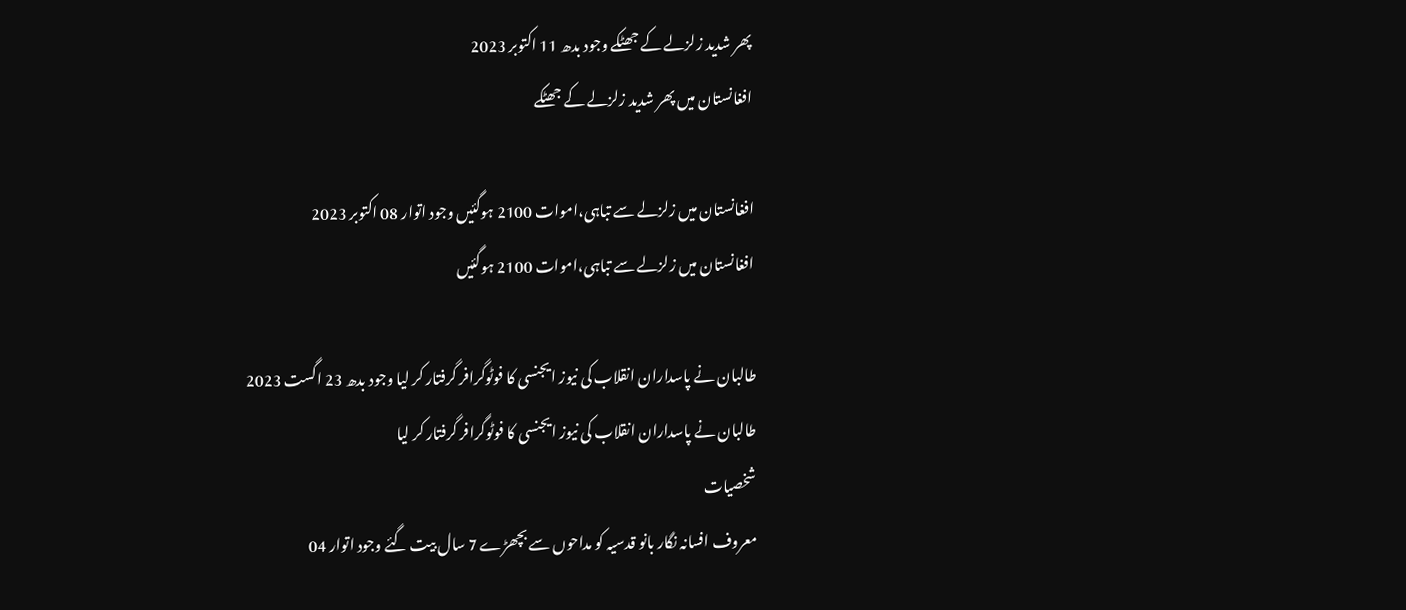پھر شدید زلزلے کے جھٹکے وجود بدھ 11 اکتوبر 2023
افغانستان میں پھر شدید زلزلے کے جھٹکے

افغانستان میں زلزلے سے تباہی،اموات 2100 ہوگئیں وجود اتوار 08 اکتوبر 2023
افغانستان میں زلزلے سے تباہی،اموات 2100 ہوگئیں

طالبان نے پاسداران انقلاب کی نیوز ایجنسی کا فوٹوگرافر گرفتار کر لیا وجود بدھ 23 اگست 2023
طالبان نے پاسداران انقلاب کی نیوز ایجنسی کا فوٹوگرافر گرفتار کر لیا
شخصیات
معروف افسانہ نگار بانو قدسیہ کو مداحوں سے بچھڑے 7 سال بیت گئے وجود اتوار 04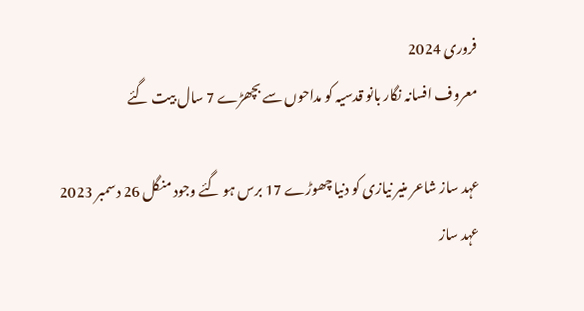فروری 2024
معروف افسانہ نگار بانو قدسیہ کو مداحوں سے بچھڑے 7 سال بیت گئے

عہد ساز شاعر منیر نیازی کو دنیا چھوڑے 17 برس ہو گئے وجود منگل 26 دسمبر 2023
عہد ساز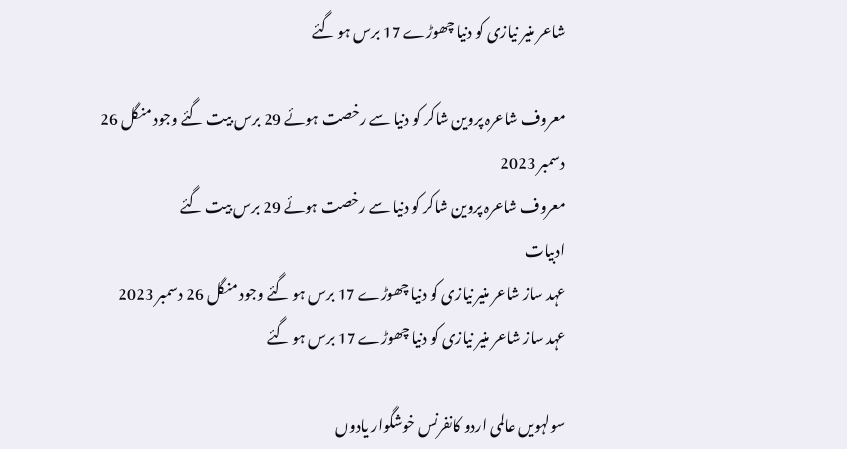شاعر منیر نیازی کو دنیا چھوڑے 17 برس ہو گئے

معروف شاعرہ پروین شاکر کو دنیا سے رخصت ہوئے 29 برس بیت گئے وجود منگل 26 دسمبر 2023
معروف شاعرہ پروین شاکر کو دنیا سے رخصت ہوئے 29 برس بیت گئے
ادبیات
عہد ساز شاعر منیر نیازی کو دنیا چھوڑے 17 برس ہو گئے وجود منگل 26 دسمبر 2023
عہد ساز شاعر منیر نیازی کو دنیا چھوڑے 17 برس ہو گئے

سولہویں عالمی اردو کانفرنس خوشگوار یادوں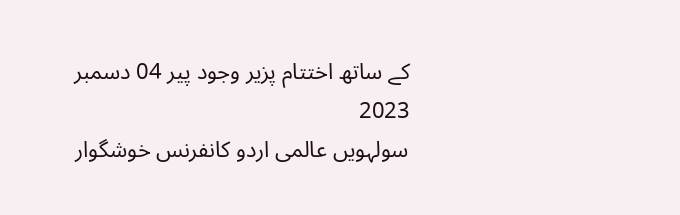کے ساتھ اختتام پزیر وجود پیر 04 دسمبر 2023
سولہویں عالمی اردو کانفرنس خوشگوار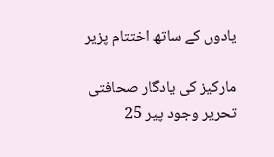یادوں کے ساتھ اختتام پزیر

مارکیز کی یادگار صحافتی تحریر وجود پیر 25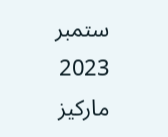ستمبر 2023
مارکیز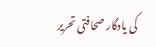کی یادگار صحافتی تحریر